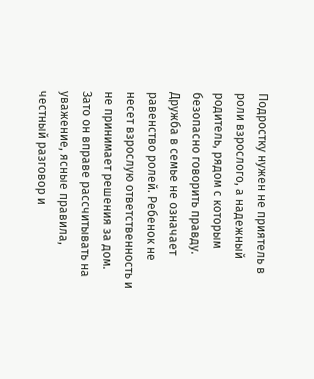Подростку нужен не приятель в роли взрослого, а надежный родитель, рядом с которым безопасно говорить правду. Дружба в семье не означает равенство ролей. Ребенок не несет взрослую ответственность и не принимает решения за дом. Зато он вправе рассчитывать на уважение, ясные правила, честный разговор и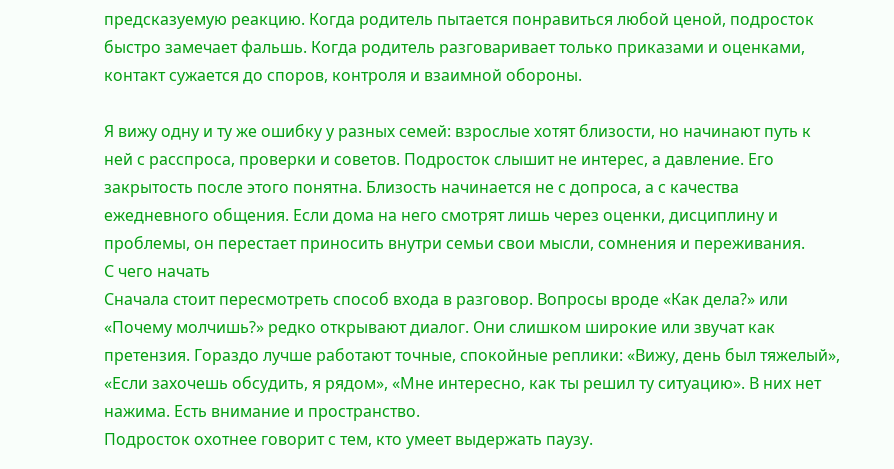предсказуемую реакцию. Когда родитель пытается понравиться любой ценой, подросток быстро замечает фальшь. Когда родитель разговаривает только приказами и оценками, контакт сужается до споров, контроля и взаимной обороны.

Я вижу одну и ту же ошибку у разных семей: взрослые хотят близости, но начинают путь к ней с расспроса, проверки и советов. Подросток слышит не интерес, а давление. Его закрытость после этого понятна. Близость начинается не с допроса, а с качества ежедневного общения. Если дома на него смотрят лишь через оценки, дисциплину и проблемы, он перестает приносить внутри семьи свои мысли, сомнения и переживания.
С чего начать
Сначала стоит пересмотреть способ входа в разговор. Вопросы вроде «Как дела?» или «Почему молчишь?» редко открывают диалог. Они слишком широкие или звучат как претензия. Гораздо лучше работают точные, спокойные реплики: «Вижу, день был тяжелый», «Если захочешь обсудить, я рядом», «Мне интересно, как ты решил ту ситуацию». В них нет нажима. Есть внимание и пространство.
Подросток охотнее говорит с тем, кто умеет выдержать паузу.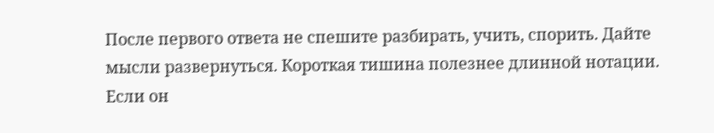После первого ответа не спешите разбирать, учить, спорить. Дайте мысли развернуться. Короткая тишина полезнее длинной нотации. Если он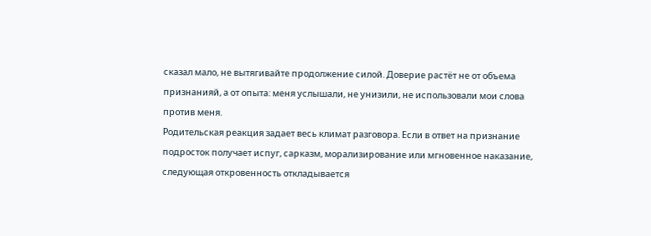сказал мало, не вытягивайте продолжение силой. Доверие растёт не от объема признанияй, а от опыта: меня услышали, не унизили, не использовали мои слова против меня.
Родительская реакция задает весь климат разговора. Если в ответ на признание подросток получает испуг, сарказм, морализирование или мгновенное наказание, следующая откровенность откладывается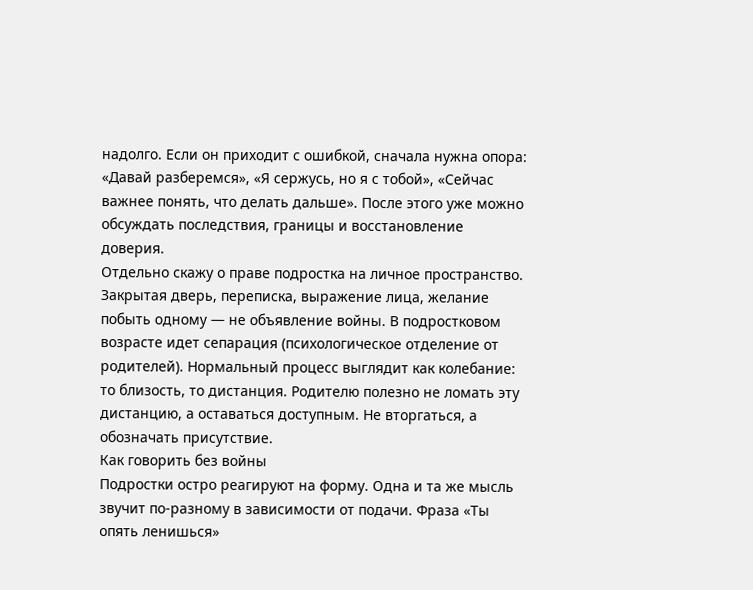надолго. Если он приходит с ошибкой, сначала нужна опора: «Давай разберемся», «Я сержусь, но я с тобой», «Сейчас важнее понять, что делать дальше». После этого уже можно обсуждать последствия, границы и восстановление доверия.
Отдельно скажу о праве подростка на личное пространство. Закрытая дверь, переписка, выражение лица, желание побыть одному — не объявление войны. В подростковом возрасте идет сепарация (психологическое отделение от родителей). Нормальный процесс выглядит как колебание: то близость, то дистанция. Родителю полезно не ломать эту дистанцию, а оставаться доступным. Не вторгаться, а обозначать присутствие.
Как говорить без войны
Подростки остро реагируют на форму. Одна и та же мысль звучит по-разному в зависимости от подачи. Фраза «Ты опять ленишься»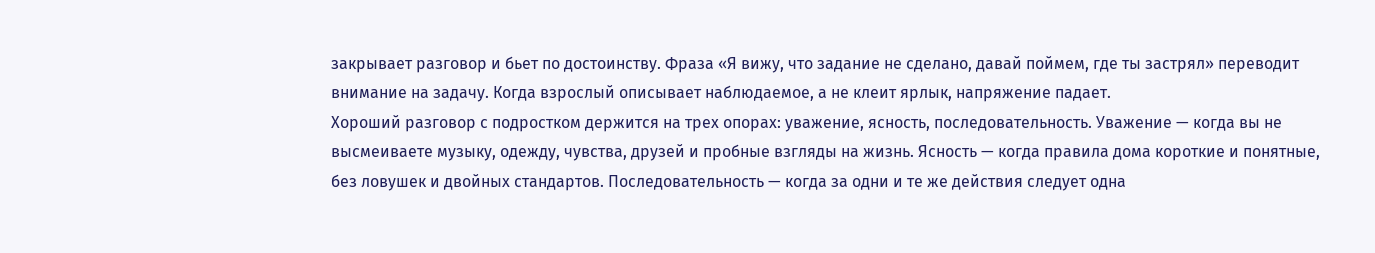закрывает разговор и бьет по достоинству. Фраза «Я вижу, что задание не сделано, давай поймем, где ты застрял» переводит внимание на задачу. Когда взрослый описывает наблюдаемое, а не клеит ярлык, напряжение падает.
Хороший разговор с подростком держится на трех опорах: уважение, ясность, последовательность. Уважение — когда вы не высмеиваете музыку, одежду, чувства, друзей и пробные взгляды на жизнь. Ясность — когда правила дома короткие и понятные, без ловушек и двойных стандартов. Последовательность — когда за одни и те же действия следует одна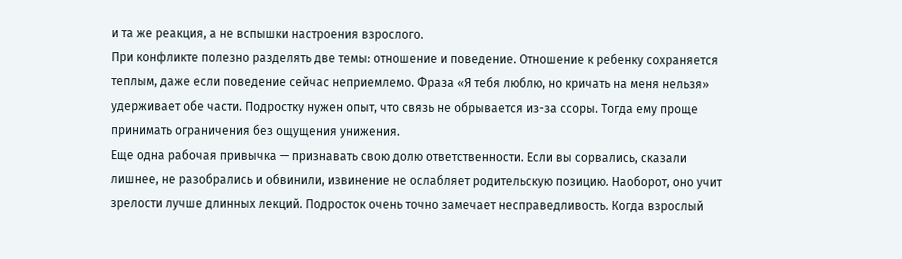и та же реакция, а не вспышки настроения взрослого.
При конфликте полезно разделять две темы: отношение и поведение. Отношение к ребенку сохраняется теплым, даже если поведение сейчас неприемлемо. Фраза «Я тебя люблю, но кричать на меня нельзя» удерживает обе части. Подростку нужен опыт, что связь не обрывается из-за ссоры. Тогда ему проще принимать ограничения без ощущения унижения.
Еще одна рабочая привычка — признавать свою долю ответственности. Если вы сорвались, сказали лишнее, не разобрались и обвинили, извинение не ослабляет родительскую позицию. Наоборот, оно учит зрелости лучше длинных лекций. Подросток очень точно замечает несправедливость. Когда взрослый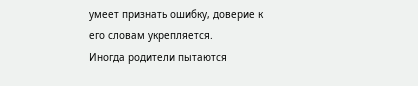умеет признать ошибку, доверие к его словам укрепляется.
Иногда родители пытаются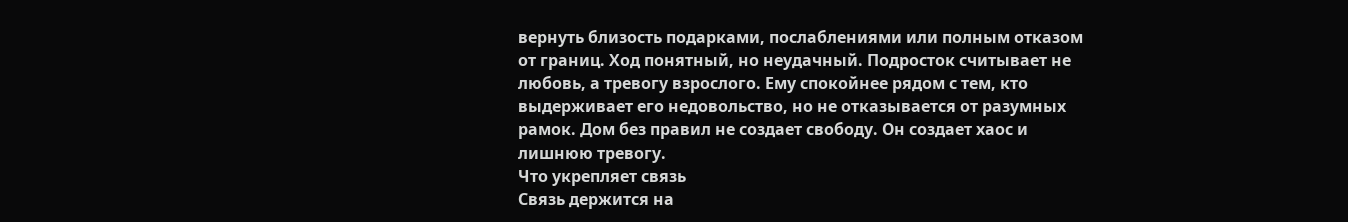вернуть близость подарками, послаблениями или полным отказом от границ. Ход понятный, но неудачный. Подросток считывает не любовь, а тревогу взрослого. Ему спокойнее рядом с тем, кто выдерживает его недовольство, но не отказывается от разумных рамок. Дом без правил не создает свободу. Он создает хаос и лишнюю тревогу.
Что укрепляет связь
Связь держится на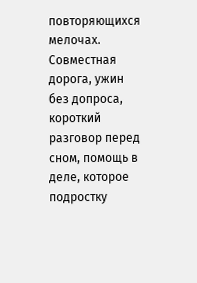повторяющихся мелочах. Совместная дорога, ужин без допроса, короткий разговор перед сном, помощь в деле, которое подростку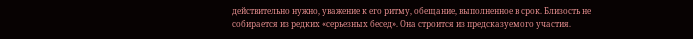действительно нужно, уважение к его ритму, обещание, выполненное в срок. Близость не собирается из редких «серьезных бесед». Она строится из предсказуемого участия.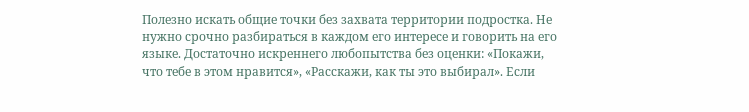Полезно искать общие точки без захвата территории подростка. Не нужно срочно разбираться в каждом его интересе и говорить на его языке. Достаточно искреннего любопытства без оценки: «Покажи, что тебе в этом нравится», «Расскажи, как ты это выбирал». Если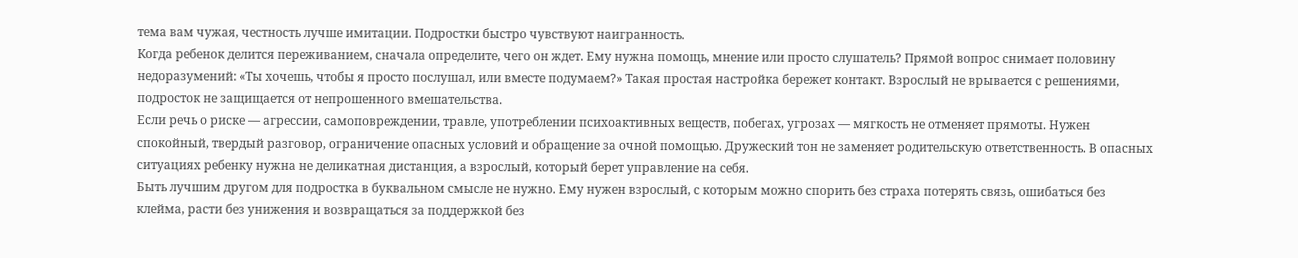тема вам чужая, честность лучше имитации. Подростки быстро чувствуют наигранность.
Когда ребенок делится переживанием, сначала определите, чего он ждет. Ему нужна помощь, мнение или просто слушатель? Прямой вопрос снимает половину недоразумений: «Ты хочешь, чтобы я просто послушал, или вместе подумаем?» Такая простая настройка бережет контакт. Взрослый не врывается с решениями, подросток не защищается от непрошенного вмешательства.
Если речь о риске — агрессии, самоповреждении, травле, употреблении психоактивных веществ, побегах, угрозах — мягкость не отменяет прямоты. Нужен спокойный, твердый разговор, ограничение опасных условий и обращение за очной помощью. Дружеский тон не заменяет родительскую ответственность. В опасных ситуациях ребенку нужна не деликатная дистанция, а взрослый, который берет управление на себя.
Быть лучшим другом для подростка в буквальном смысле не нужно. Ему нужен взрослый, с которым можно спорить без страха потерять связь, ошибаться без клейма, расти без унижения и возвращаться за поддержкой без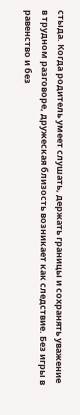стыда. Когда родитель умеет слушать, держать границы и сохранять уважение в трудном разговоре, дружеская близость возникает как следствие. Без игры в равенство и без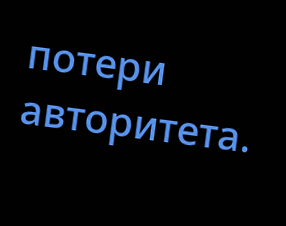потери авторитета.